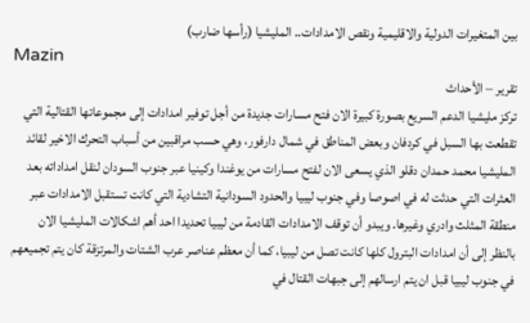بين المتغيرات الدولية والاقليمية ونقص الامدادات.. المليشيا (رأسها ضارب)
Mazin
تقرير – الأحداث
تركز مليشيا الدعم السريع بصورة كبيرة الان فتح مسارات جديدة من أجل توفير امدادات إلى مجموعاتها القتالية التي تقطعت بها السبل في كردفان وبعض المناطق في شمال دارفور، وهي حسب مراقبين من أسباب التحرك الاخير لقائد المليشيا محمد حمدان دقلو الذي يسعى الان لفتح مسارات من يوغندا وكينيا عبر جنوب السودان لنقل امداداته بعد العثرات التي حدثت له في اصوصا وفي جنوب ليبيا والحدود السودانية التشادية التي كانت تستقبل الامدادات عبر منطقة المثلث وادري وغيرها. ويبدو أن توقف الامدادات القادمة من ليبيا تحديدا احد أهم اشكالات المليشيا الان بالنظر إلى أن امدادات البترول كلها كانت تصل من ليبيا، كما أن معظم عناصر عرب الشتات والمرتزقة كان يتم تجميعهم في جنوب ليبيا قبل ان يتم ارسالهم إلى جبهات القتال في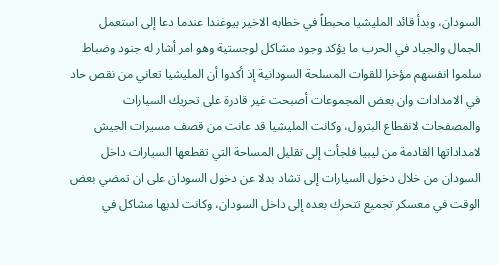السودان، وبدأ قائد المليشيا محبطاً في خطابه الاخير بيوغندا عندما دعا إلى استعمل الجمال والجياد في الحرب ما يؤكد وجود مشاكل لوجستية وهو امر أشار له جنود وضباط سلموا انفسهم مؤخرا للقوات المسلحة السودانية إذ أكدوا أن المليشيا تعاني من نقص حاد في الامدادات وان بعض المجموعات أصبحت غير قادرة على تحريك السيارات والمصفحات لانقطاع البترول، وكانت المليشيا قد عانت من قصف مسيرات الجيش لامداداتها القادمة من ليبيا فلجأت إلى تقليل المساحة التي تقطعها السيارات داخل السودان من خلال دخول السيارات إلى تشاد بدلا عن دخول السودان على ان تمضي بعض الوقت في معسكر تجميع تتحرك بعده إلى داخل السودان، وكانت لديها مشاكل في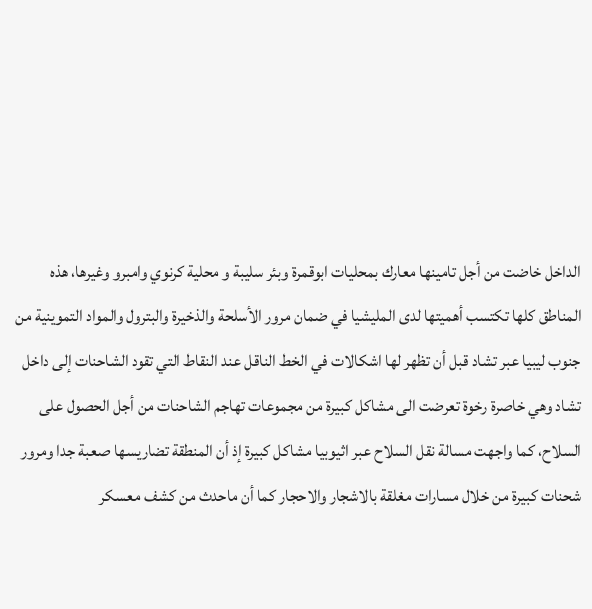الداخل خاضت من أجل تامينها معارك بمحليات ابوقمرة وبئر سليبة و محلية كرنوي وامبرو وغيرها، هذه المناطق كلها تكتسب أهميتها لدى المليشيا في ضمان مرور الأسلحة والذخيرة والبترول والمواد التموينية من جنوب ليبيا عبر تشاد قبل أن تظهر لها اشكالات في الخط الناقل عند النقاط التي تقود الشاحنات إلى داخل تشاد وهي خاصرة رخوة تعرضت الى مشاكل كبيرة من مجموعات تهاجم الشاحنات من أجل الحصول على السلاح، كما واجهت مسالة نقل السلاح عبر اثيوبيا مشاكل كبيرة إذ أن المنطقة تضاريسها صعبة جدا ومرور شحنات كبيرة من خلال مسارات مغلقة بالاشجار والاحجار كما أن ماحدث من كشف معسكر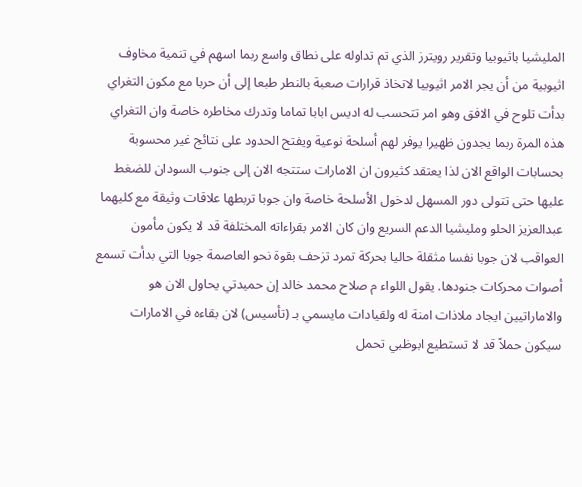المليشيا باثيوبيا وتقرير رويترز الذي تم تداوله على نطاق واسع ربما اسهم في تنمية مخاوف اثيوبية من أن يجر الامر اثيوبيا لاتخاذ قرارات صعبة بالنطر طبعا إلى أن حربا مع مكون التغراي بدأت تلوح في الافق وهو امر تتحسب له اديس ابابا تماما وتدرك مخاطره خاصة وان التغراي هذه المرة ربما يجدون ظهيرا يوفر لهم أسلحة نوعية ويفتح الحدود على نتائج غير محسوبة بحسابات الواقع الان لذا يعتقد كثيرون ان الامارات ستتجه الان إلى جنوب السودان للضغط عليها حتى تتولى دور المسهل لدخول الأسلحة خاصة وان جوبا تربطها علاقات وثيقة مع كليهما عبدالعزيز الحلو ومليشيا الدعم السريع وان كان الامر بقراءاته المختلفة قد لا يكون مأمون العواقب لان جوبا نفسا مثقلة حاليا بحركة تمرد تزحف بقوة نحو العاصمة جوبا التي بدأت تسمع أصوات محركات جنودها. يقول اللواء م صلاح محمد خالد إن حميدتي يحاول الان هو والاماراتيين ايجاد ملاذات امنة له ولقيادات مايسمي بـ (تأسيس) لان بقاءه في الامارات سيكون حملاً قد لا تستطيع ابوظبي تحمل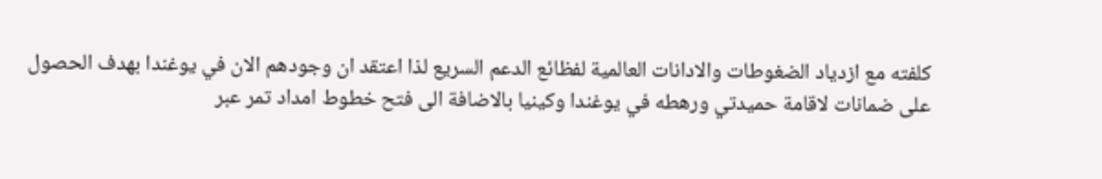كلفته مع ازدياد الضغوطات والادانات العالمية لفظائع الدعم السريع لذا اعتقد ان وجودهم الان في يوغندا بهدف الحصول على ضمانات لاقامة حميدتي ورهطه في يوغندا وكينيا بالاضافة الى فتح خطوط امداد تمر عبر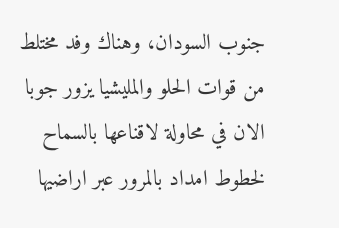جنوب السودان، وهناك وفد مختلط من قوات الحلو والمليشيا يزور جوبا الان في محاولة لاقناعها بالسماح لخطوط امداد بالمرور عبر اراضيها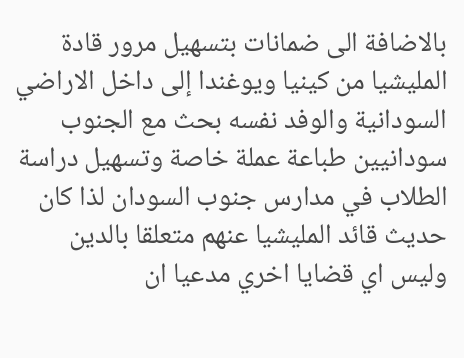بالاضافة الى ضمانات بتسهيل مرور قادة المليشيا من كينيا ويوغندا إلى داخل الاراضي السودانية والوفد نفسه بحث مع الجنوب سودانيين طباعة عملة خاصة وتسهيل دراسة الطلاب في مدارس جنوب السودان لذا كان حديث قائد المليشيا عنهم متعلقا بالدين وليس اي قضايا اخري مدعيا ان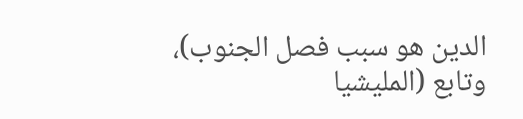الدين هو سبب فصل الجنوب)، وتابع (المليشيا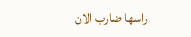راسها ضارب الان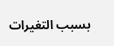بسبب التغيرات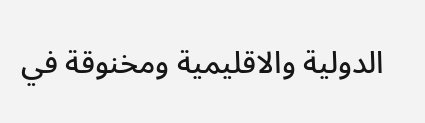الدولية والاقليمية ومخنوقة في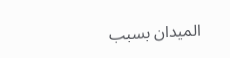الميدان بسبب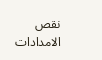نقص الامدادات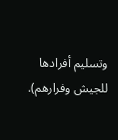وتسليم أفرادها للجيش وفرارهم).